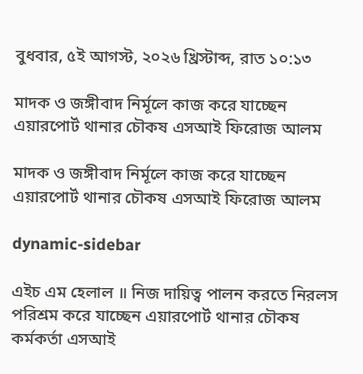বুধবার, ৫ই আগস্ট, ২০২৬ খ্রিস্টাব্দ, রাত ১০:১৩

মাদক ও জঙ্গীবাদ নির্মূলে কাজ করে যাচ্ছেন এয়ারপোর্ট থানার চৌকষ এসআই ফিরোজ আলম

মাদক ও জঙ্গীবাদ নির্মূলে কাজ করে যাচ্ছেন এয়ারপোর্ট থানার চৌকষ এসআই ফিরোজ আলম

dynamic-sidebar

এইচ এম হেলাল ॥ নিজ দায়িত্ব পালন করতে নিরলস পরিশ্রম করে যাচ্ছেন এয়ারপোর্ট থানার চৌকষ কর্মকর্তা এসআই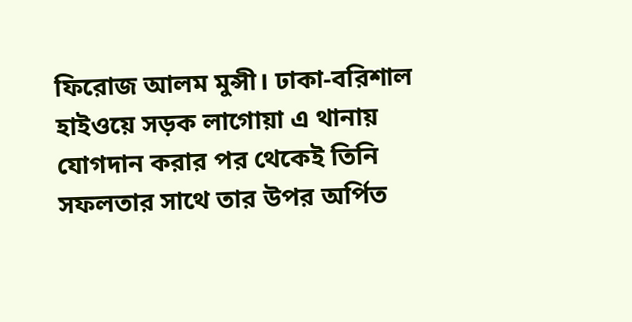ফিরোজ আলম মুন্সী। ঢাকা-বরিশাল হাইওয়ে সড়ক লাগোয়া এ থানায় যোগদান করার পর থেকেই তিনি সফলতার সাথে তার উপর অর্পিত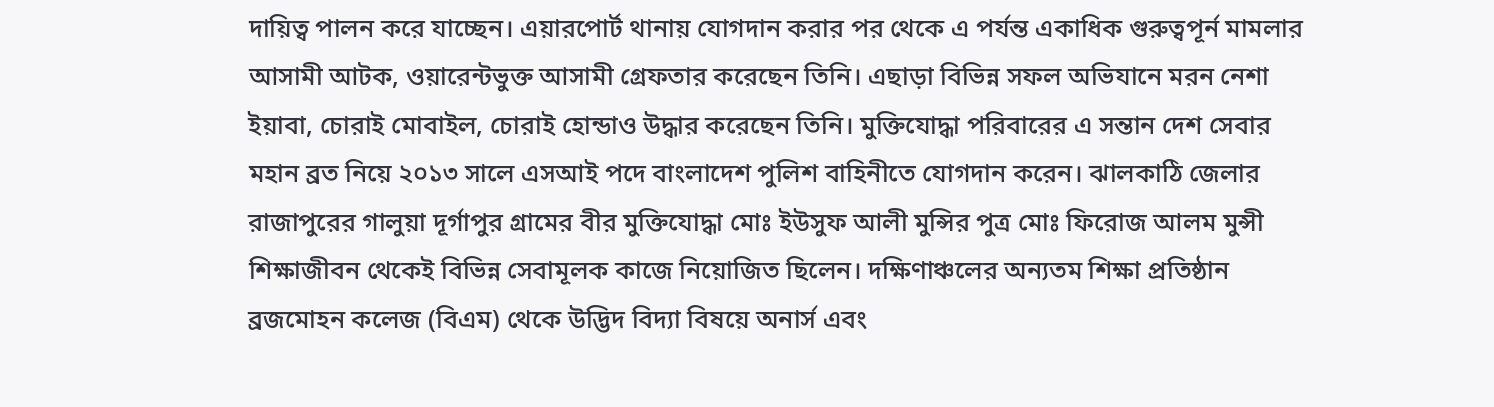দায়িত্ব পালন করে যাচ্ছেন। এয়ারপোর্ট থানায় যোগদান করার পর থেকে এ পর্যন্ত একাধিক গুরুত্বপূর্ন মামলার আসামী আটক, ওয়ারেন্টভুক্ত আসামী গ্রেফতার করেছেন তিনি। এছাড়া বিভিন্ন সফল অভিযানে মরন নেশা ইয়াবা, চোরাই মোবাইল, চোরাই হোন্ডাও উদ্ধার করেছেন তিনি। মুক্তিযোদ্ধা পরিবারের এ সন্তান দেশ সেবার মহান ব্রত নিয়ে ২০১৩ সালে এসআই পদে বাংলাদেশ পুলিশ বাহিনীতে যোগদান করেন। ঝালকাঠি জেলার রাজাপুরের গালুয়া দূর্গাপুর গ্রামের বীর মুক্তিযোদ্ধা মোঃ ইউসুফ আলী মুন্সির পুত্র মোঃ ফিরোজ আলম মুন্সী শিক্ষাজীবন থেকেই বিভিন্ন সেবামূলক কাজে নিয়োজিত ছিলেন। দক্ষিণাঞ্চলের অন্যতম শিক্ষা প্রতিষ্ঠান ব্রজমোহন কলেজ (বিএম) থেকে উদ্ভিদ বিদ্যা বিষয়ে অনার্স এবং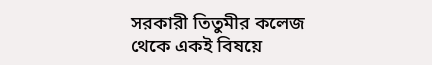সরকারী তিতুমীর কলেজ থেকে একই বিষয়ে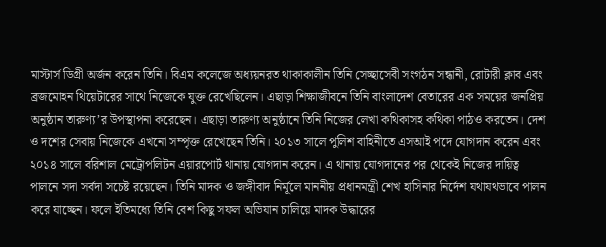মাস্টার্স ডিগ্রী অর্জন করেন তিনি। বিএম কলেজে অধ্যয়নরত থাকাকালীন তিনি সেচ্ছাসেবী সংগঠন সন্ধানী, রোটারী ক্লাব এবং ব্রজমোহন থিয়েটারের সাথে নিজেকে যুক্ত রেখেছিলেন। এছাড়া শিক্ষাজীবনে তিনি বাংলাদেশ বেতারের এক সময়ের জনপ্রিয় অনুষ্ঠান তারুণ্য’র উপস্থাপনা করেছেন। এছাড়া তারুণ্য অনুষ্ঠানে তিনি নিজের লেখা কথিকাসহ কথিকা পাঠও করতেন। দেশ ও দশের সেবায় নিজেকে এখনো সম্পৃক্ত রেখেছেন তিনি। ২০১৩ সালে পুলিশ বাহিনীতে এসআই পদে যোগদান করেন এবং ২০১৪ সালে বরিশাল মেট্রোপলিটন এয়ারপোর্ট থানায় যোগদান করেন। এ থানায় যোগদানের পর থেকেই নিজের দায়িত্ব পালনে সদা সর্বদা সচেষ্ট রয়েছেন। তিনি মাদক ও জঙ্গীবাদ নির্মূলে মাননীয় প্রধানমন্ত্রী শেখ হাসিনার নির্দেশ যথাযথভাবে পালন করে যাচ্ছেন। ফলে ইতিমধ্যে তিনি বেশ কিছু সফল অভিযান চালিয়ে মাদক উদ্ধারের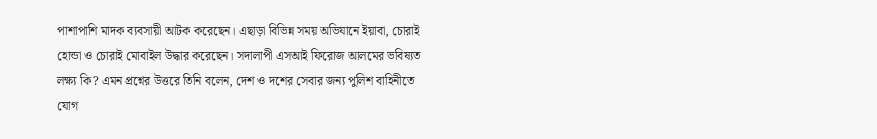পাশাপাশি মাদক ব্যবসায়ী আটক করেছেন। এছাড়া বিভিন্ন সময় অভিযানে ইয়াবা, চোরাই হোন্ডা ও চোরাই মোবাইল উদ্ধার করেছেন। সদালাপী এসআই ফিরোজ আলমের ভবিষ্যত লক্ষ্য কি? এমন প্রশ্নের উত্তরে তিনি বলেন, দেশ ও দশের সেবার জন্য পুলিশ বাহিনীতে যোগ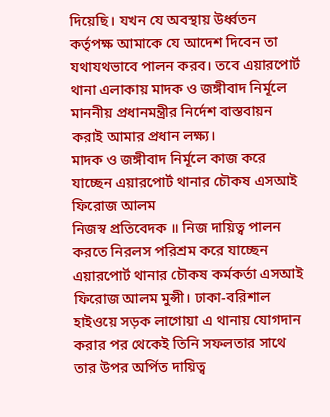দিয়েছি। যখন যে অবস্থায় উর্ধ্বতন কর্তৃপক্ষ আমাকে যে আদেশ দিবেন তা যথাযথভাবে পালন করব। তবে এয়ারপোর্ট থানা এলাকায় মাদক ও জঙ্গীবাদ নির্মূলে মাননীয় প্রধানমন্ত্রীর নির্দেশ বাস্তবায়ন করাই আমার প্রধান লক্ষ্য।
মাদক ও জঙ্গীবাদ নির্মূলে কাজ করে যাচ্ছেন এয়ারপোর্ট থানার চৌকষ এসআই ফিরোজ আলম
নিজস্ব প্রতিবেদক ॥ নিজ দায়িত্ব পালন করতে নিরলস পরিশ্রম করে যাচ্ছেন এয়ারপোর্ট থানার চৌকষ কর্মকর্তা এসআই ফিরোজ আলম মুন্সী। ঢাকা-বরিশাল হাইওয়ে সড়ক লাগোয়া এ থানায় যোগদান করার পর থেকেই তিনি সফলতার সাথে তার উপর অর্পিত দায়িত্ব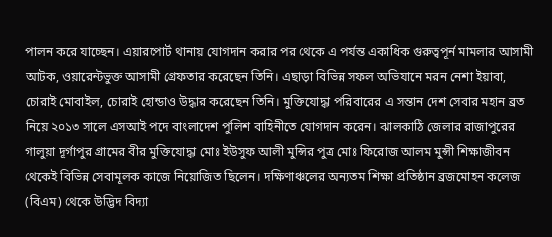পালন করে যাচ্ছেন। এয়ারপোর্ট থানায় যোগদান করার পর থেকে এ পর্যন্ত একাধিক গুরুত্বপূর্ন মামলার আসামী আটক, ওয়ারেন্টভুক্ত আসামী গ্রেফতার করেছেন তিনি। এছাড়া বিভিন্ন সফল অভিযানে মরন নেশা ইয়াবা, চোরাই মোবাইল, চোরাই হোন্ডাও উদ্ধার করেছেন তিনি। মুক্তিযোদ্ধা পরিবারের এ সন্তান দেশ সেবার মহান ব্রত নিয়ে ২০১৩ সালে এসআই পদে বাংলাদেশ পুলিশ বাহিনীতে যোগদান করেন। ঝালকাঠি জেলার রাজাপুরের গালুয়া দূর্গাপুর গ্রামের বীর মুক্তিযোদ্ধা মোঃ ইউসুফ আলী মুন্সির পুত্র মোঃ ফিরোজ আলম মুন্সী শিক্ষাজীবন থেকেই বিভিন্ন সেবামূলক কাজে নিয়োজিত ছিলেন। দক্ষিণাঞ্চলের অন্যতম শিক্ষা প্রতিষ্ঠান ব্রজমোহন কলেজ (বিএম) থেকে উদ্ভিদ বিদ্যা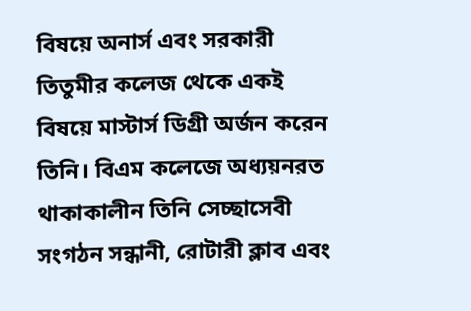বিষয়ে অনার্স এবং সরকারী তিতুমীর কলেজ থেকে একই বিষয়ে মাস্টার্স ডিগ্রী অর্জন করেন তিনি। বিএম কলেজে অধ্যয়নরত থাকাকালীন তিনি সেচ্ছাসেবী সংগঠন সন্ধানী, রোটারী ক্লাব এবং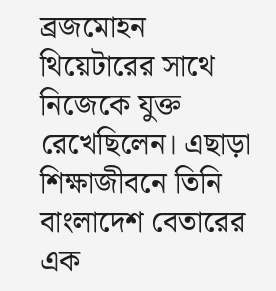ব্রজমোহন থিয়েটারের সাথে নিজেকে যুক্ত রেখেছিলেন। এছাড়া শিক্ষাজীবনে তিনি বাংলাদেশ বেতারের এক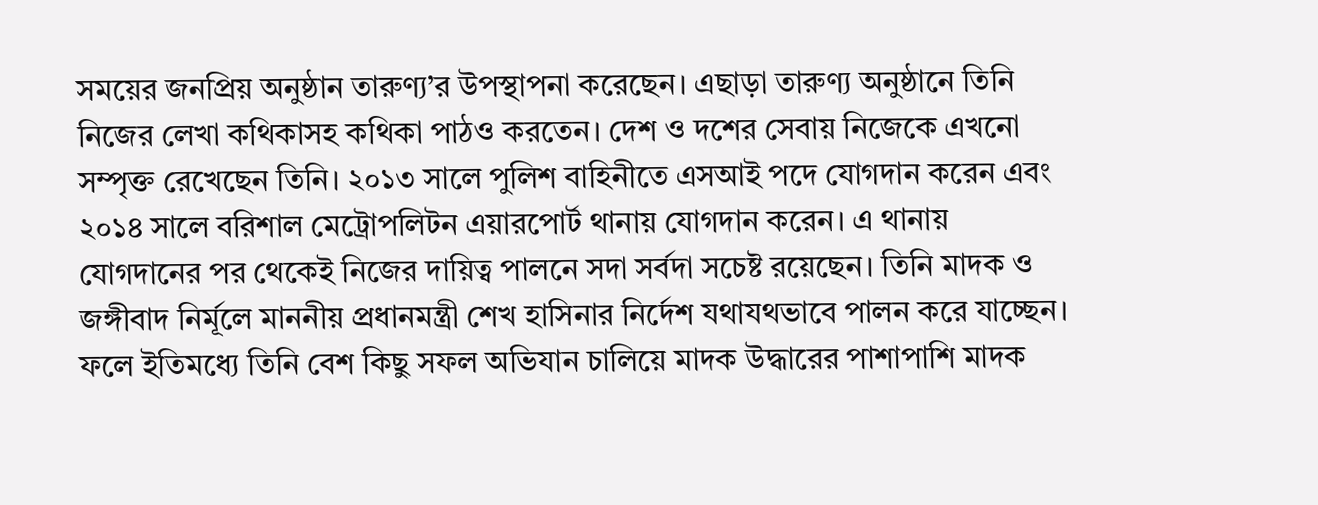সময়ের জনপ্রিয় অনুষ্ঠান তারুণ্য’র উপস্থাপনা করেছেন। এছাড়া তারুণ্য অনুষ্ঠানে তিনি নিজের লেখা কথিকাসহ কথিকা পাঠও করতেন। দেশ ও দশের সেবায় নিজেকে এখনো সম্পৃক্ত রেখেছেন তিনি। ২০১৩ সালে পুলিশ বাহিনীতে এসআই পদে যোগদান করেন এবং ২০১৪ সালে বরিশাল মেট্রোপলিটন এয়ারপোর্ট থানায় যোগদান করেন। এ থানায় যোগদানের পর থেকেই নিজের দায়িত্ব পালনে সদা সর্বদা সচেষ্ট রয়েছেন। তিনি মাদক ও জঙ্গীবাদ নির্মূলে মাননীয় প্রধানমন্ত্রী শেখ হাসিনার নির্দেশ যথাযথভাবে পালন করে যাচ্ছেন। ফলে ইতিমধ্যে তিনি বেশ কিছু সফল অভিযান চালিয়ে মাদক উদ্ধারের পাশাপাশি মাদক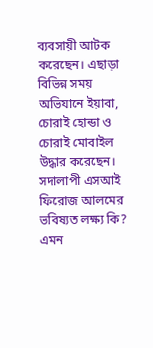ব্যবসায়ী আটক করেছেন। এছাড়া বিভিন্ন সময় অভিযানে ইয়াবা, চোরাই হোন্ডা ও চোরাই মোবাইল উদ্ধার করেছেন। সদালাপী এসআই ফিরোজ আলমের ভবিষ্যত লক্ষ্য কি? এমন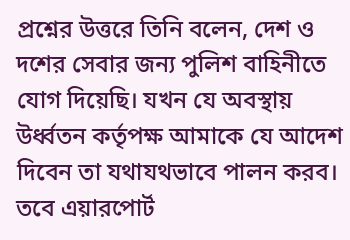প্রশ্নের উত্তরে তিনি বলেন, দেশ ও দশের সেবার জন্য পুলিশ বাহিনীতে যোগ দিয়েছি। যখন যে অবস্থায় উর্ধ্বতন কর্তৃপক্ষ আমাকে যে আদেশ দিবেন তা যথাযথভাবে পালন করব। তবে এয়ারপোর্ট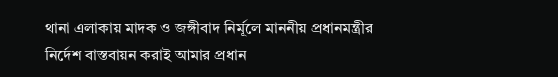থানা এলাকায় মাদক ও জঙ্গীবাদ নির্মূলে মাননীয় প্রধানমন্ত্রীর নির্দেশ বাস্তবায়ন করাই আমার প্রধান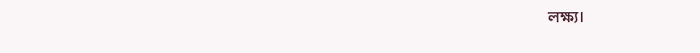লক্ষ্য।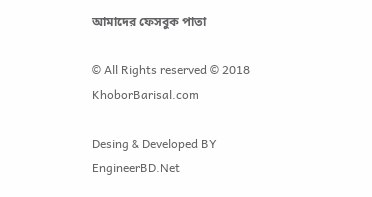আমাদের ফেসবুক পাতা

© All Rights reserved © 2018 KhoborBarisal.com

Desing & Developed BY EngineerBD.Net